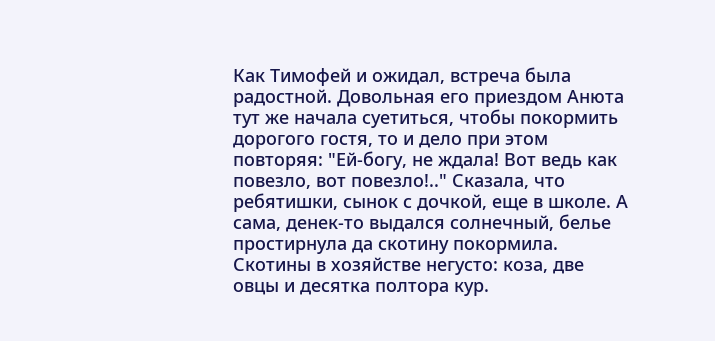Как Тимофей и ожидал, встреча была радостной. Довольная его приездом Анюта тут же начала суетиться, чтобы покормить дорогого гостя, то и дело при этом повторяя: "Ей-богу, не ждала! Вот ведь как повезло, вот повезло!.." Сказала, что ребятишки, сынок с дочкой, еще в школе. А сама, денек-то выдался солнечный, белье простирнула да скотину покормила. Скотины в хозяйстве негусто: коза, две овцы и десятка полтора кур.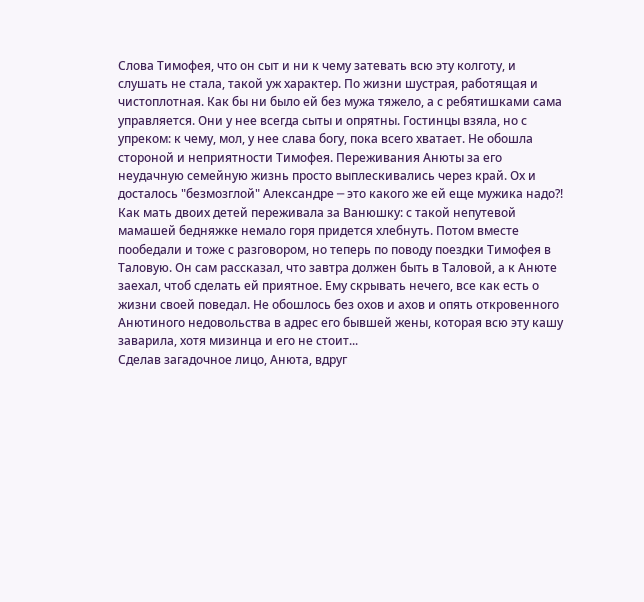Слова Тимофея, что он сыт и ни к чему затевать всю эту колготу, и слушать не стала, такой уж характер. По жизни шустрая, работящая и чистоплотная. Как бы ни было ей без мужа тяжело, а с ребятишками сама управляется. Они у нее всегда сыты и опрятны. Гостинцы взяла, но с упреком: к чему, мол, у нее слава богу, пока всего хватает. Не обошла стороной и неприятности Тимофея. Переживания Анюты за его неудачную семейную жизнь просто выплескивались через край. Ох и досталось "безмозглой" Александре ─ это какого же ей еще мужика надо?! Как мать двоих детей переживала за Ванюшку: с такой непутевой мамашей бедняжке немало горя придется хлебнуть. Потом вместе пообедали и тоже с разговором, но теперь по поводу поездки Тимофея в Таловую. Он сам рассказал, что завтра должен быть в Таловой, а к Анюте заехал, чтоб сделать ей приятное. Ему скрывать нечего, все как есть о жизни своей поведал. Не обошлось без охов и ахов и опять откровенного Анютиного недовольства в адрес его бывшей жены, которая всю эту кашу заварила, хотя мизинца и его не стоит...
Сделав загадочное лицо, Анюта, вдруг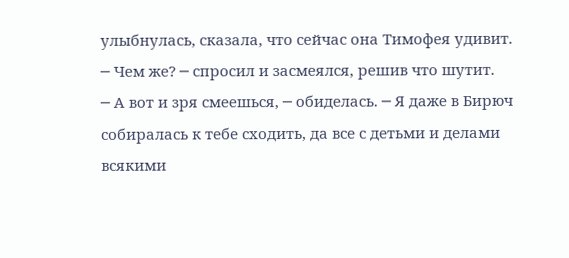улыбнулась, сказала, что сейчас она Тимофея удивит.
─ Чем же? ─ спросил и засмеялся, решив что шутит.
─ А вот и зря смеешься, ─ обиделась. ─ Я даже в Бирюч собиралась к тебе сходить, да все с детьми и делами всякими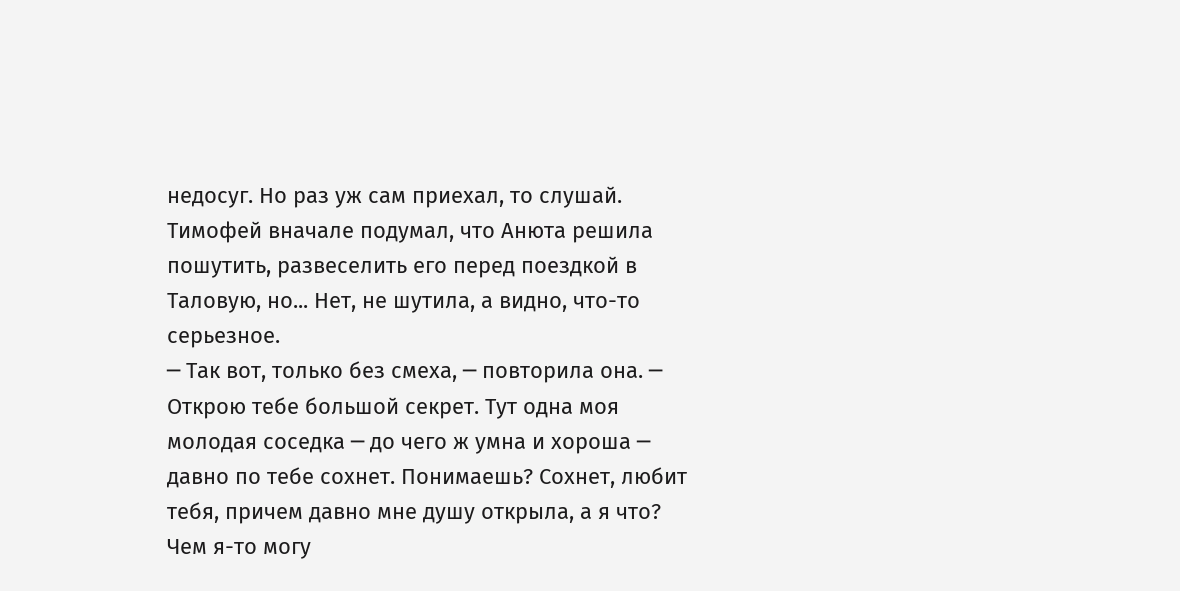недосуг. Но раз уж сам приехал, то слушай.
Тимофей вначале подумал, что Анюта решила пошутить, развеселить его перед поездкой в Таловую, но... Нет, не шутила, а видно, что-то серьезное.
─ Так вот, только без смеха, ─ повторила она. ─ Открою тебе большой секрет. Тут одна моя молодая соседка ─ до чего ж умна и хороша ─ давно по тебе сохнет. Понимаешь? Сохнет, любит тебя, причем давно мне душу открыла, а я что? Чем я-то могу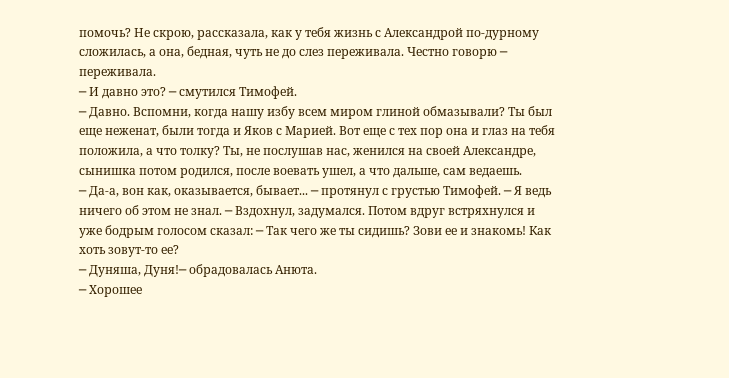помочь? Не скрою, рассказала, как у тебя жизнь с Александрой по-дурному сложилась, а она, бедная, чуть не до слез переживала. Честно говорю ─ переживала.
─ И давно это? ─ смутился Тимофей.
─ Давно. Вспомни, когда нашу избу всем миром глиной обмазывали? Ты был еще неженат, были тогда и Яков с Марией. Вот еще с тех пор она и глаз на тебя положила, а что толку? Ты, не послушав нас, женился на своей Александре, сынишка потом родился, после воевать ушел, а что дальше, сам ведаешь.
─ Да-а, вон как, оказывается, бывает... ─ протянул с грустью Тимофей. ─ Я ведь ничего об этом не знал. ─ Вздохнул, задумался. Потом вдруг встряхнулся и уже бодрым голосом сказал: ─ Так чего же ты сидишь? Зови ее и знакомь! Как хоть зовут-то ее?
─ Дуняша, Дуня!─ обрадовалась Анюта.
─ Хорошее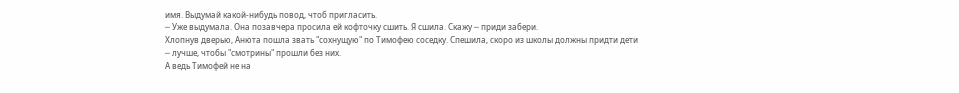имя. Выдумай какой-нибудь повод, чтоб пригласить.
─ Уже выдумала. Она позавчера просила ей кофточку сшить. Я сшила. Скажу ─ приди забери.
Хлопнув дверью, Анюта пошла звать "сохнущую" по Тимофею соседку. Спешила, скоро из школы должны придти дети ─ лучше, чтобы "смотрины" прошли без них.
А ведь Тимофей не на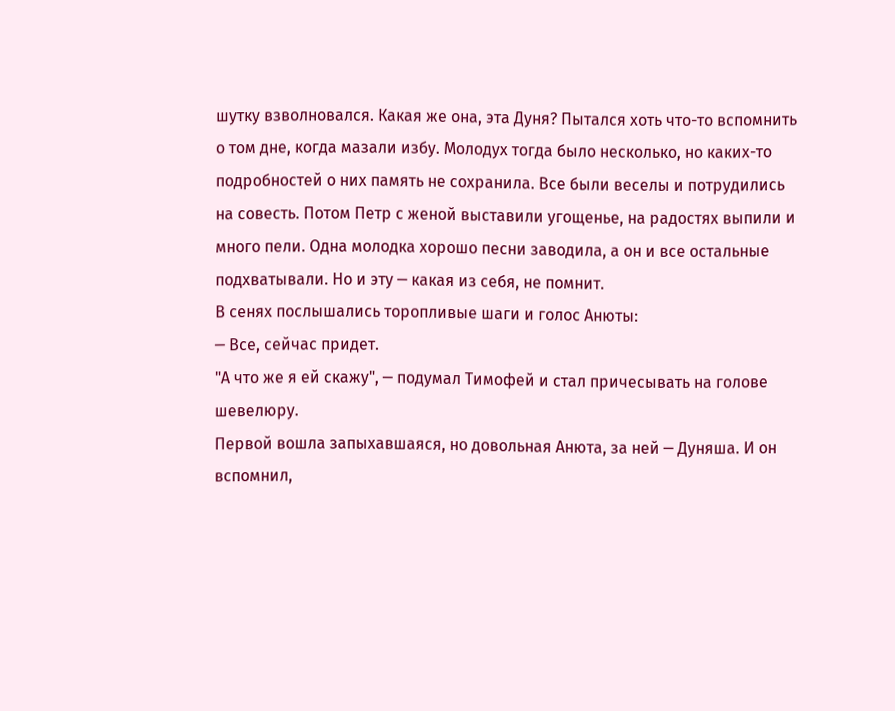шутку взволновался. Какая же она, эта Дуня? Пытался хоть что-то вспомнить о том дне, когда мазали избу. Молодух тогда было несколько, но каких-то подробностей о них память не сохранила. Все были веселы и потрудились на совесть. Потом Петр с женой выставили угощенье, на радостях выпили и много пели. Одна молодка хорошо песни заводила, а он и все остальные подхватывали. Но и эту ─ какая из себя, не помнит.
В сенях послышались торопливые шаги и голос Анюты:
─ Все, сейчас придет.
"А что же я ей скажу", ─ подумал Тимофей и стал причесывать на голове шевелюру.
Первой вошла запыхавшаяся, но довольная Анюта, за ней ─ Дуняша. И он вспомнил,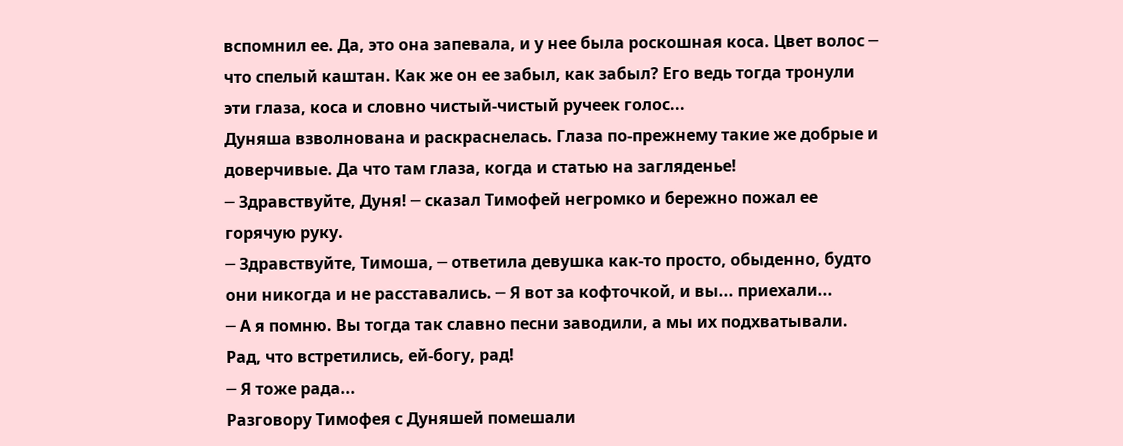вспомнил ее. Да, это она запевала, и у нее была роскошная коса. Цвет волос ─ что спелый каштан. Как же он ее забыл, как забыл? Его ведь тогда тронули эти глаза, коса и словно чистый-чистый ручеек голос...
Дуняша взволнована и раскраснелась. Глаза по-прежнему такие же добрые и доверчивые. Да что там глаза, когда и статью на загляденье!
─ Здравствуйте, Дуня! ─ сказал Тимофей негромко и бережно пожал ее горячую руку.
─ Здравствуйте, Тимоша, ─ ответила девушка как-то просто, обыденно, будто они никогда и не расставались. ─ Я вот за кофточкой, и вы... приехали...
─ А я помню. Вы тогда так славно песни заводили, а мы их подхватывали. Рад, что встретились, ей-богу, рад!
─ Я тоже рада...
Разговору Тимофея с Дуняшей помешали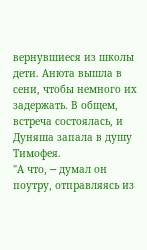вернувшиеся из школы дети. Анюта вышла в сени, чтобы немного их задержать. В общем, встреча состоялась, и Дуняша запала в душу Тимофея.
"А что, ─ думал он поутру, отправляясь из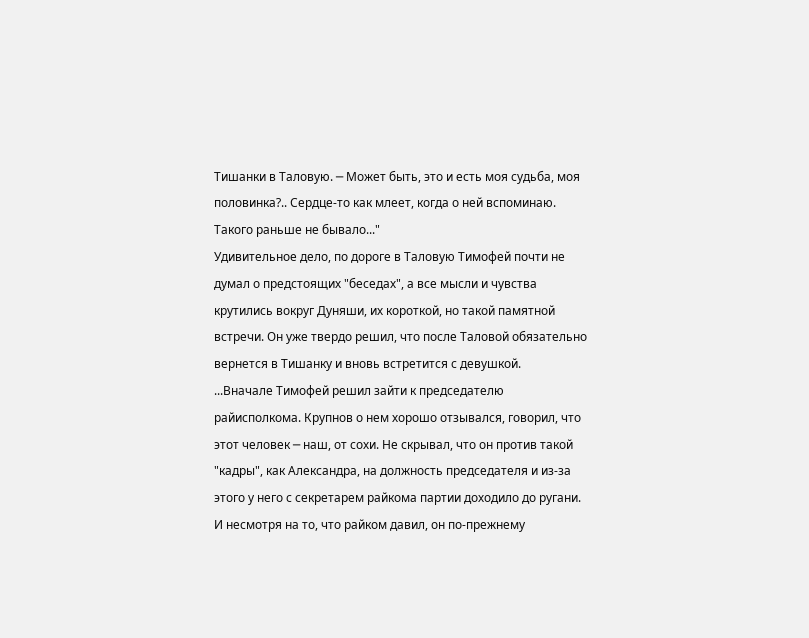Тишанки в Таловую. ─ Может быть, это и есть моя судьба, моя половинка?.. Сердце-то как млеет, когда о ней вспоминаю. Такого раньше не бывало..."
Удивительное дело, по дороге в Таловую Тимофей почти не думал о предстоящих "беседах", а все мысли и чувства крутились вокруг Дуняши, их короткой, но такой памятной встречи. Он уже твердо решил, что после Таловой обязательно вернется в Тишанку и вновь встретится с девушкой.
...Вначале Тимофей решил зайти к председателю райисполкома. Крупнов о нем хорошо отзывался, говорил, что этот человек ─ наш, от сохи. Не скрывал, что он против такой "кадры", как Александра, на должность председателя и из-за этого у него с секретарем райкома партии доходило до ругани. И несмотря на то, что райком давил, он по-прежнему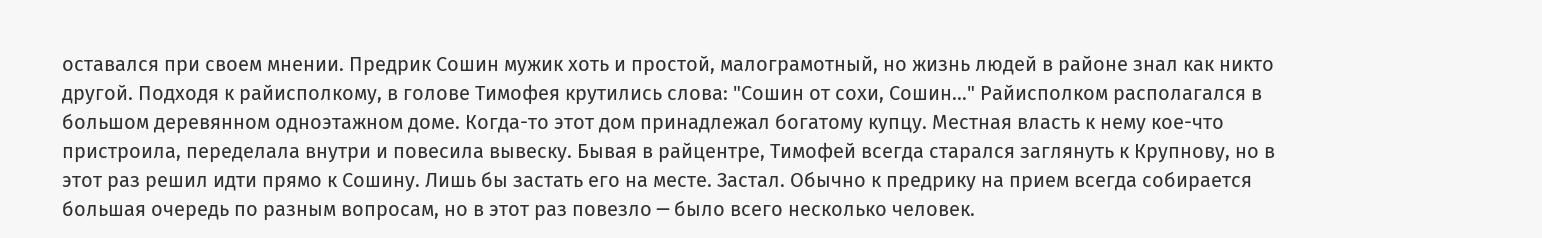оставался при своем мнении. Предрик Сошин мужик хоть и простой, малограмотный, но жизнь людей в районе знал как никто другой. Подходя к райисполкому, в голове Тимофея крутились слова: "Сошин от сохи, Сошин..." Райисполком располагался в большом деревянном одноэтажном доме. Когда-то этот дом принадлежал богатому купцу. Местная власть к нему кое-что пристроила, переделала внутри и повесила вывеску. Бывая в райцентре, Тимофей всегда старался заглянуть к Крупнову, но в этот раз решил идти прямо к Сошину. Лишь бы застать его на месте. Застал. Обычно к предрику на прием всегда собирается большая очередь по разным вопросам, но в этот раз повезло ─ было всего несколько человек.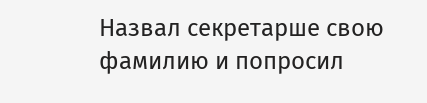Назвал секретарше свою фамилию и попросил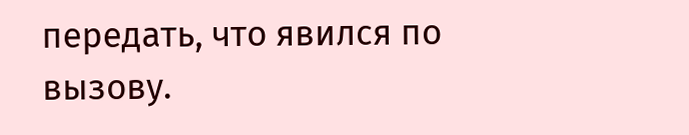передать, что явился по вызову.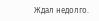Ждал недолго.